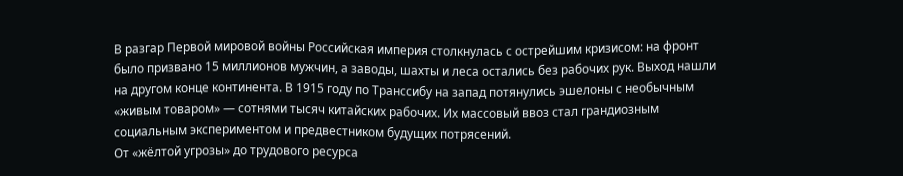В разгар Первой мировой войны Российская империя столкнулась с острейшим кризисом: на фронт было призвано 15 миллионов мужчин, а заводы, шахты и леса остались без рабочих рук. Выход нашли на другом конце континента. В 1915 году по Транссибу на запад потянулись эшелоны с необычным «живым товаром» — сотнями тысяч китайских рабочих. Их массовый ввоз стал грандиозным социальным экспериментом и предвестником будущих потрясений.
От «жёлтой угрозы» до трудового ресурса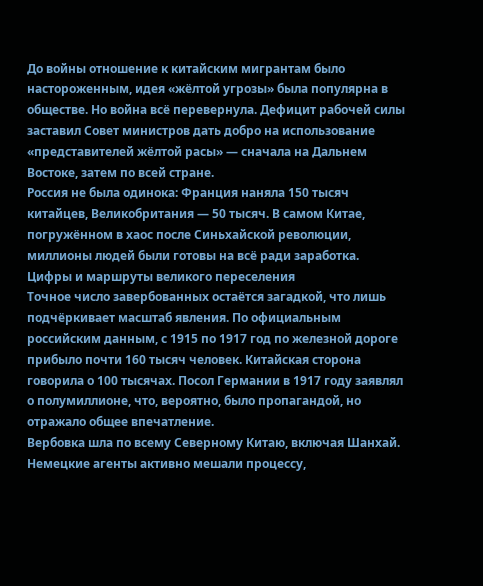До войны отношение к китайским мигрантам было настороженным, идея «жёлтой угрозы» была популярна в обществе. Но война всё перевернула. Дефицит рабочей силы заставил Совет министров дать добро на использование «представителей жёлтой расы» — сначала на Дальнем Востоке, затем по всей стране.
Россия не была одинока: Франция наняла 150 тысяч китайцев, Великобритания — 50 тысяч. В самом Китае, погружённом в хаос после Синьхайской революции, миллионы людей были готовы на всё ради заработка.
Цифры и маршруты великого переселения
Точное число завербованных остаётся загадкой, что лишь подчёркивает масштаб явления. По официальным российским данным, с 1915 по 1917 год по железной дороге прибыло почти 160 тысяч человек. Китайская сторона говорила о 100 тысячах. Посол Германии в 1917 году заявлял о полумиллионе, что, вероятно, было пропагандой, но отражало общее впечатление.
Вербовка шла по всему Северному Китаю, включая Шанхай. Немецкие агенты активно мешали процессу,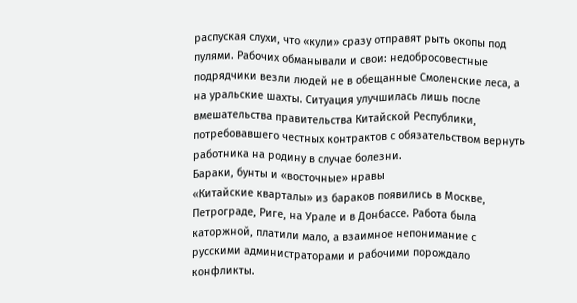распуская слухи, что «кули» сразу отправят рыть окопы под пулями. Рабочих обманывали и свои: недобросовестные подрядчики везли людей не в обещанные Смоленские леса, а на уральские шахты. Ситуация улучшилась лишь после вмешательства правительства Китайской Республики, потребовавшего честных контрактов с обязательством вернуть работника на родину в случае болезни.
Бараки, бунты и «восточные» нравы
«Китайские кварталы» из бараков появились в Москве, Петрограде, Риге, на Урале и в Донбассе. Работа была каторжной, платили мало, а взаимное непонимание с русскими администраторами и рабочими порождало конфликты.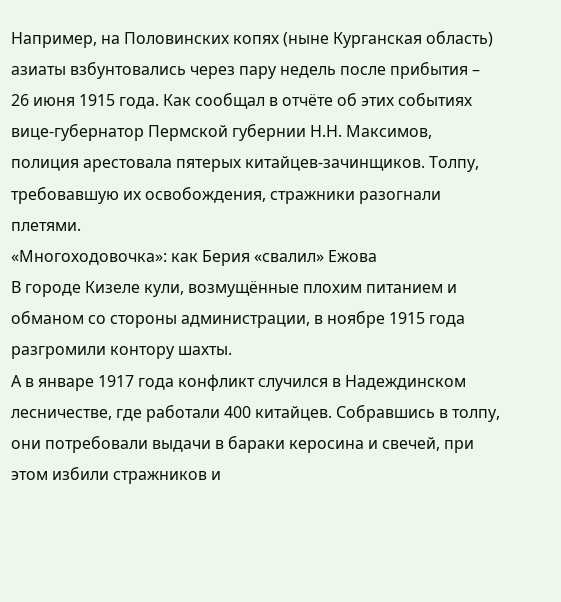Например, на Половинских копях (ныне Курганская область) азиаты взбунтовались через пару недель после прибытия – 26 июня 1915 года. Как сообщал в отчёте об этих событиях вице-губернатор Пермской губернии Н.Н. Максимов, полиция арестовала пятерых китайцев-зачинщиков. Толпу, требовавшую их освобождения, стражники разогнали плетями.
«Многоходовочка»: как Берия «свалил» Ежова
В городе Кизеле кули, возмущённые плохим питанием и обманом со стороны администрации, в ноябре 1915 года разгромили контору шахты.
А в январе 1917 года конфликт случился в Надеждинском лесничестве, где работали 400 китайцев. Собравшись в толпу, они потребовали выдачи в бараки керосина и свечей, при этом избили стражников и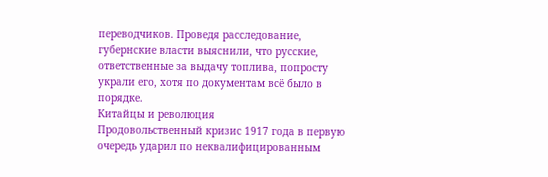переводчиков. Проведя расследование, губернские власти выяснили, что русские, ответственные за выдачу топлива, попросту украли его, хотя по документам всё было в порядке.
Китайцы и революция
Продовольственный кризис 1917 года в первую очередь ударил по неквалифицированным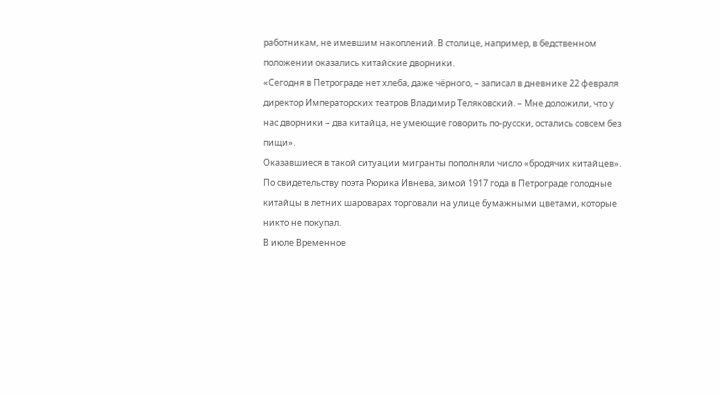работникам, не имевшим накоплений. В столице, например, в бедственном положении оказались китайские дворники.
«Сегодня в Петрограде нет хлеба, даже чёрного, – записал в дневнике 22 февраля директор Императорских театров Владимир Теляковский. – Мне доложили, что у нас дворники – два китайца, не умеющие говорить по-русски, остались совсем без пищи».
Оказавшиеся в такой ситуации мигранты пополняли число «бродячих китайцев». По свидетельству поэта Рюрика Ивнева, зимой 1917 года в Петрограде голодные китайцы в летних шароварах торговали на улице бумажными цветами, которые никто не покупал.
В июле Временное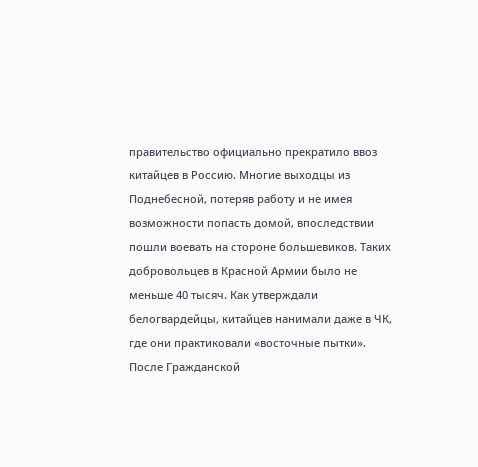правительство официально прекратило ввоз китайцев в Россию. Многие выходцы из Поднебесной, потеряв работу и не имея возможности попасть домой, впоследствии пошли воевать на стороне большевиков. Таких добровольцев в Красной Армии было не меньше 40 тысяч. Как утверждали белогвардейцы, китайцев нанимали даже в ЧК, где они практиковали «восточные пытки». После Гражданской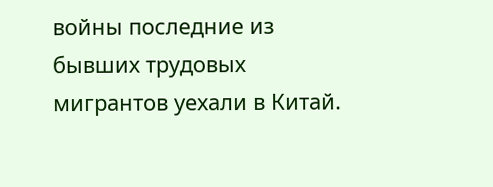войны последние из бывших трудовых мигрантов уехали в Китай.